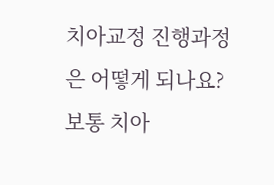치아교정 진행과정은 어떻게 되나요?
보통 치아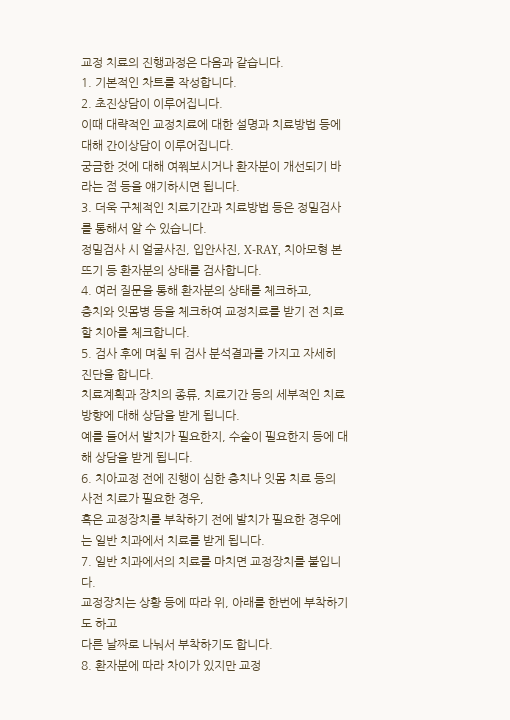교정 치료의 진행과정은 다음과 같습니다.
1. 기본적인 차트를 작성합니다.
2. 초진상담이 이루어집니다.
이때 대략적인 교정치료에 대한 설명과 치료방법 등에 대해 간이상담이 이루어집니다.
궁금한 것에 대해 여쭤보시거나 환자분이 개선되기 바라는 점 등을 얘기하시면 됩니다.
3. 더욱 구체적인 치료기간과 치료방법 등은 정밀검사를 통해서 알 수 있습니다.
정밀검사 시 얼굴사진, 입안사진, X-RAY, 치아모형 본뜨기 등 환자분의 상태를 검사합니다.
4. 여러 질문을 통해 환자분의 상태를 체크하고,
충치와 잇몸병 등을 체크하여 교정치료를 받기 전 치료할 치아를 체크합니다.
5. 검사 후에 며칠 뒤 검사 분석결과를 가지고 자세히 진단을 합니다.
치료계획과 장치의 종류, 치료기간 등의 세부적인 치료방향에 대해 상담을 받게 됩니다.
예를 들어서 발치가 필요한지, 수술이 필요한지 등에 대해 상담을 받게 됩니다.
6. 치아교정 전에 진행이 심한 충치나 잇몸 치료 등의 사전 치료가 필요한 경우,
혹은 교정장치를 부착하기 전에 발치가 필요한 경우에는 일반 치과에서 치료를 받게 됩니다.
7. 일반 치과에서의 치료를 마치면 교정장치를 붙입니다.
교정장치는 상황 등에 따라 위, 아래를 한번에 부착하기도 하고
다른 날짜로 나눠서 부착하기도 합니다.
8. 환자분에 따라 차이가 있지만 교정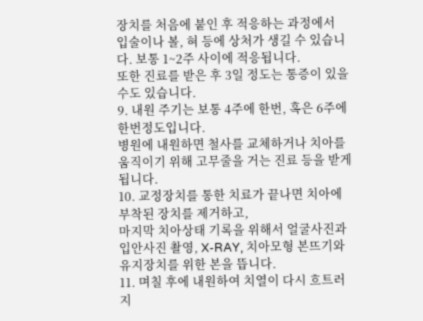장치를 처음에 붙인 후 적응하는 과정에서
입술이나 볼, 혀 등에 상처가 생길 수 있습니다. 보통 1~2주 사이에 적응됩니다.
또한 진료를 받은 후 3일 정도는 통증이 있을 수도 있습니다.
9. 내원 주기는 보통 4주에 한번, 혹은 6주에 한번정도입니다.
병원에 내원하면 철사를 교체하거나 치아를 움직이기 위해 고무줄을 거는 진료 등을 받게 됩니다.
10. 교정장치를 통한 치료가 끝나면 치아에 부착된 장치를 제거하고,
마지막 치아상태 기록을 위해서 얼굴사진과 입안사진 촬영, X-RAY, 치아모형 본뜨기와
유지장치를 위한 본을 뜹니다.
11. 며칠 후에 내원하여 치열이 다시 흐트러지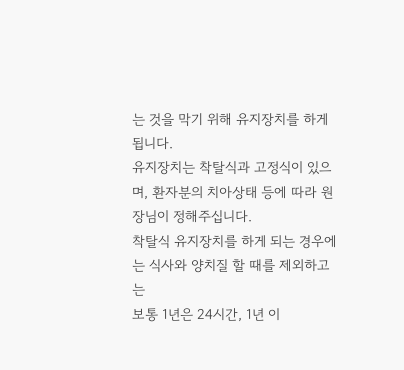는 것을 막기 위해 유지장치를 하게 됩니다.
유지장치는 착탈식과 고정식이 있으며, 환자분의 치아상태 등에 따라 원장님이 정해주십니다.
착탈식 유지장치를 하게 되는 경우에는 식사와 양치질 할 때를 제외하고는
보통 1년은 24시간, 1년 이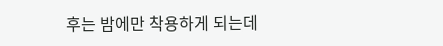후는 밤에만 착용하게 되는데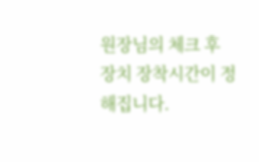원장님의 체크 후 장치 장착시간이 정해집니다.